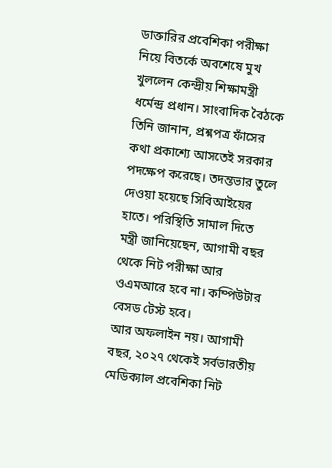ডাক্তারির প্রবেশিকা পরীক্ষা নিয়ে বিতর্কে অবশেষে মুখ খুললেন কেন্দ্রীয় শিক্ষামন্ত্রী ধর্মেন্দ্র প্রধান। সাংবাদিক বৈঠকে তিনি জানান, প্রশ্নপত্র ফাঁসের কথা প্রকাশ্যে আসতেই সরকার পদক্ষেপ করেছে। তদন্তভার তুলে দেওয়া হয়েছে সিবিআইয়ের হাতে। পরিস্থিতি সামাল দিতে মন্ত্রী জানিয়েছেন, আগামী বছর থেকে নিট পরীক্ষা আর ওএমআরে হবে না। কম্পিউটার বেসড টেস্ট হবে।
আর অফলাইন নয়। আগামী বছর, ২০২৭ থেকেই সর্বভারতীয় মেডিক্যাল প্রবেশিকা নিট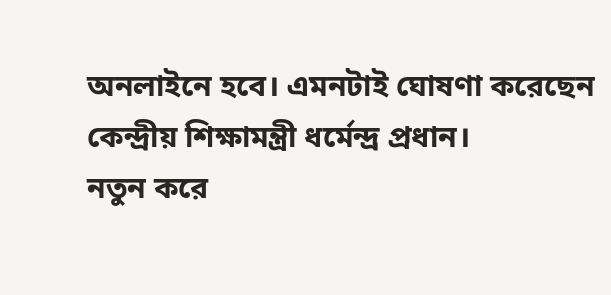অনলাইনে হবে। এমনটাই ঘোষণা করেছেন কেন্দ্রীয় শিক্ষামন্ত্রী ধর্মেন্দ্র প্রধান।
নতুন করে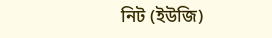নিট (ইউজি)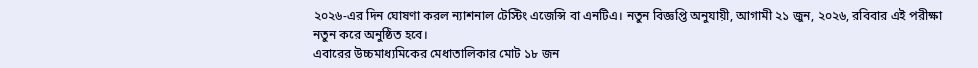২০২৬-এর দিন ঘোষণা করল ন্যাশনাল টেস্টিং এজেন্সি বা এনটিএ। নতুন বিজ্ঞপ্তি অনুযায়ী, আগামী ২১ জুন, ২০২৬, রবিবার এই পরীক্ষা নতুন করে অনুষ্ঠিত হবে।
এবারের উচ্চমাধ্যমিকের মেধাতালিকার মোট ১৮ জন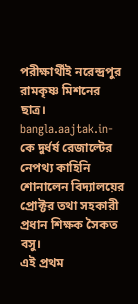পরীক্ষার্থীই নরেন্দ্রপুর রামকৃষ্ণ মিশনের ছাত্র। bangla.aajtak.in-কে দুর্ধর্ষ রেজাল্টের নেপথ্য কাহিনি শোনালেন বিদ্যালয়ের প্রোক্টর তথা সহকারী প্রধান শিক্ষক সৈকত বসু।
এই প্রথম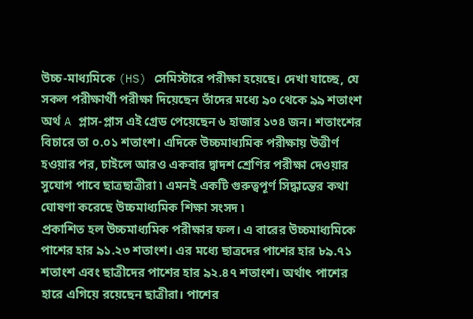উচ্চ-মাধ্যমিকে (HS) সেমিস্টারে পরীক্ষা হয়েছে। দেখা যাচ্ছে, যে সকল পরীক্ষার্থী পরীক্ষা দিয়েছেন তাঁদের মধ্যে ৯০ থেকে ৯৯ শতাংশ অর্থ A প্লাস-প্লাস এই গ্রেড পেয়েছেন ৬ হাজার ১৩৪ জন। শতাংশের বিচারে তা ০.০১ শতাংশ। এদিকে উচ্চমাধ্যমিক পরীক্ষায় উত্তীর্ণ হওয়ার পর, চাইলে আরও একবার দ্বাদশ শ্রেণির পরীক্ষা দেওয়ার সুযোগ পাবে ছাত্রছাত্রীরা ৷ এমনই একটি গুরুত্বপূর্ণ সিদ্ধান্তের কথা ঘোষণা করেছে উচ্চমাধ্যমিক শিক্ষা সংসদ ৷
প্রকাশিত হল উচ্চমাধ্যমিক পরীক্ষার ফল। এ বারের উচ্চমাধ্যমিকে পাশের হার ৯১.২৩ শতাংশ। এর মধ্যে ছাত্রদের পাশের হার ৮৯.৭১ শতাংশ এবং ছাত্রীদের পাশের হার ৯২.৪৭ শতাংশ। অর্থাৎ পাশের হারে এগিয়ে রয়েছেন ছাত্রীরা। পাশের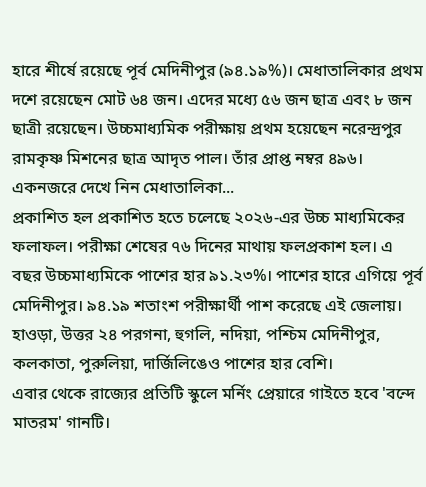হারে শীর্ষে রয়েছে পূর্ব মেদিনীপুর (৯৪.১৯%)। মেধাতালিকার প্রথম দশে রয়েছেন মোট ৬৪ জন। এদের মধ্যে ৫৬ জন ছাত্র এবং ৮ জন ছাত্রী রয়েছেন। উচ্চমাধ্যমিক পরীক্ষায় প্রথম হয়েছেন নরেন্দ্রপুর রামকৃষ্ণ মিশনের ছাত্র আদৃত পাল। তাঁর প্রাপ্ত নম্বর ৪৯৬। একনজরে দেখে নিন মেধাতালিকা...
প্রকাশিত হল প্রকাশিত হতে চলেছে ২০২৬-এর উচ্চ মাধ্যমিকের ফলাফল। পরীক্ষা শেষের ৭৬ দিনের মাথায় ফলপ্রকাশ হল। এ বছর উচ্চমাধ্যমিকে পাশের হার ৯১.২৩%। পাশের হারে এগিয়ে পূর্ব মেদিনীপুর। ৯৪.১৯ শতাংশ পরীক্ষার্থী পাশ করেছে এই জেলায়। হাওড়া, উত্তর ২৪ পরগনা, হুগলি, নদিয়া, পশ্চিম মেদিনীপুর, কলকাতা, পুরুলিয়া, দার্জিলিঙেও পাশের হার বেশি।
এবার থেকে রাজ্যের প্রতিটি স্কুলে মর্নিং প্রেয়ারে গাইতে হবে 'বন্দে মাতরম' গানটি।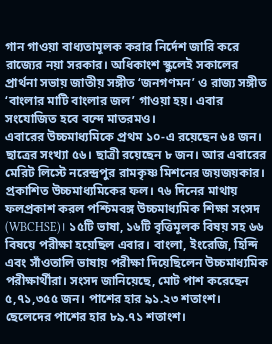গান গাওয়া বাধ্যতামূলক করার নির্দেশ জারি করে রাজ্যের নয়া সরকার। অধিকাংশ স্কুলেই সকালের প্রার্থনা সভায় জাতীয় সঙ্গীত ‘জনগণমন’ ও রাজ্য সঙ্গীত ‘বাংলার মাটি বাংলার জল’ গাওয়া হয়। এবার সংযোজিত হবে বন্দে মাতরমও।
এবারের উচ্চমাধ্যমিকে প্রথম ১০-এ রয়েছেন ৬৪ জন। ছাত্রের সংখ্যা ৫৬। ছাত্রী রয়েছেন ৮ জন। আর এবারের মেরিট লিস্টে নরেন্দ্রপুর রামকৃষ্ণ মিশনের জয়জয়কার।
প্রকাশিত উচ্চমাধ্যমিকের ফল। ৭৬ দিনের মাথায় ফলপ্রকাশ করল পশ্চিমবঙ্গ উচ্চমাধ্যমিক শিক্ষা সংসদ (WBCHSE)। ১৫টি ভাষা, ১৬টি বৃত্তিমূলক বিষয় সহ ৬৬ বিষয়ে পরীক্ষা হয়েছিল এবার। বাংলা, ইংরেজি, হিন্দি এবং সাঁওতালি ভাষায় পরীক্ষা দিয়েছিলেন উচ্চমাধ্যমিক পরীক্ষার্থীরা। সংসদ জানিয়েছে, মোট পাশ করেছেন ৫,৭১,৩৫৫ জন। পাশের হার ৯১.২৩ শতাংশ। ছেলেদের পাশের হার ৮৯.৭১ শতাংশ।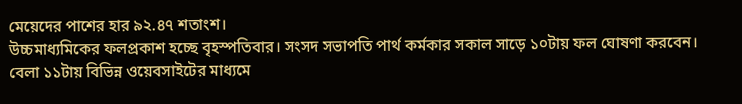মেয়েদের পাশের হার ৯২.৪৭ শতাংশ।
উচ্চমাধ্যমিকের ফলপ্রকাশ হচ্ছে বৃহস্পতিবার। সংসদ সভাপতি পার্থ কর্মকার সকাল সাড়ে ১০টায় ফল ঘোষণা করবেন। বেলা ১১টায় বিভিন্ন ওয়েবসাইটের মাধ্যমে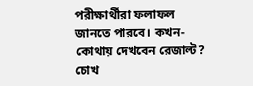পরীক্ষার্থীরা ফলাফল জানতে পারবে। কখন-কোথায় দেখবেন রেজাল্ট? চোখ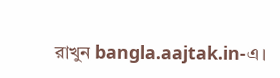রাখুন bangla.aajtak.in-এ।